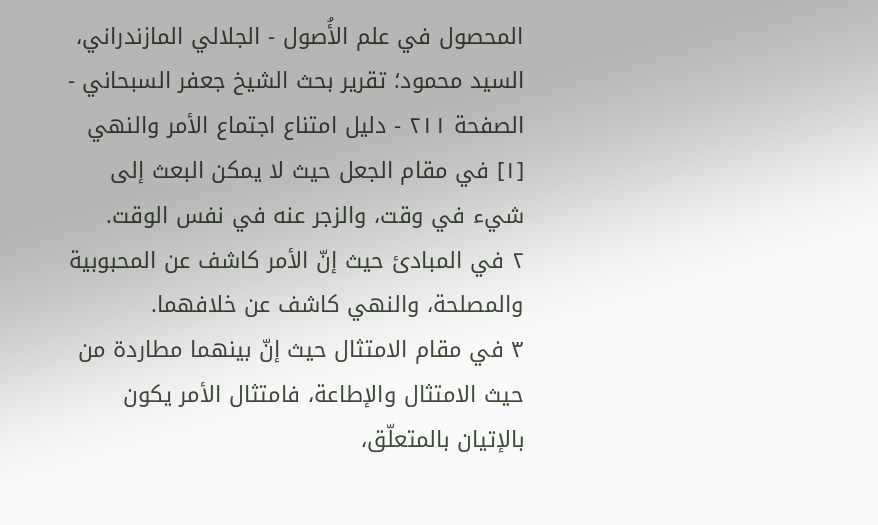المحصول في علم الأُصول - الجلالي المازندراني، السيد محمود؛ تقریر بحث الشيخ جعفر السبحاني - الصفحة ٢١١ - دليل امتناع اجتماع الأمر والنهي
[١] في مقام الجعل حيث لا يمكن البعث إلى شيء في وقت، والزجر عنه في نفس الوقت.
٢ في المبادئ حيث إنّ الأمر كاشف عن المحبوبية والمصلحة، والنهي كاشف عن خلافهما.
٣ في مقام الامتثال حيث إنّ بينهما مطاردة من حيث الامتثال والإطاعة، فامتثال الأمر يكون بالإتيان بالمتعلّق،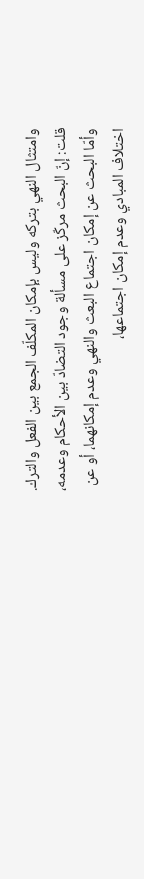وامتثال النهي بتركه وليس بإمكان المكلّف الجمع بين الفعل والترك.
قلت: إنّ البحث مركّز على مسألة وجود التضادّ بين الأحكام وعدمه، وأمّا البحث عن إمكان اجتماع البعث والنهي وعدم إمكانهما، أو عن اختلاف المبادي وعدم إمكان اجتماعها،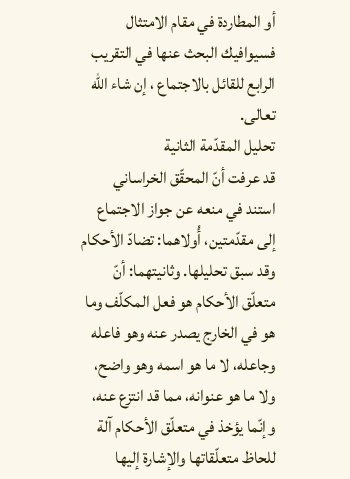أو المطاردة في مقام الامتثال فسيوافيك البحث عنها في التقريب الرابع للقائل بالاجتماع ، إن شاء اللّه تعالى.
تحليل المقدّمة الثانية
قد عرفت أنّ المحقّق الخراساني استند في منعه عن جواز الاجتماع إلى مقدّمتين، أُولاهما: تضادّ الأحكام وقد سبق تحليلها. وثانيتهما: أنّ متعلّق الأحكام هو فعل المكلّف وما هو في الخارج يصدر عنه وهو فاعله وجاعله، لا ما هو اسمه وهو واضح، ولا ما هو عنوانه، مما قد انتزع عنه، وإنّما يؤخذ في متعلّق الأحكام آلة للحاظ متعلّقاتها والإشارة إليها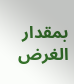بمقدار الغرض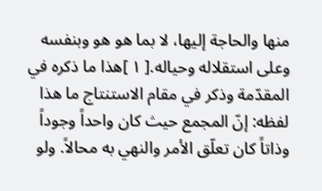منها والحاجة إليها، لا بما هو هو وبنفسه وعلى استقلاله وحياله.[ ١ ]هذا ما ذكره في المقدّمة وذكر في مقام الاستنتاج ما هذا لفظه: إنّ المجمع حيث كان واحداً وجوداً وذاتاً كان تعلّق الأمر والنهي به محالاً. ولو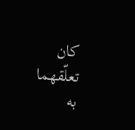كان تعلّقهما به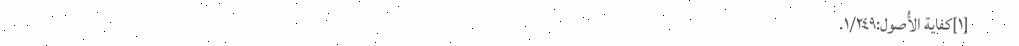[١]كفاية الأُصول:١/٢٤٩.